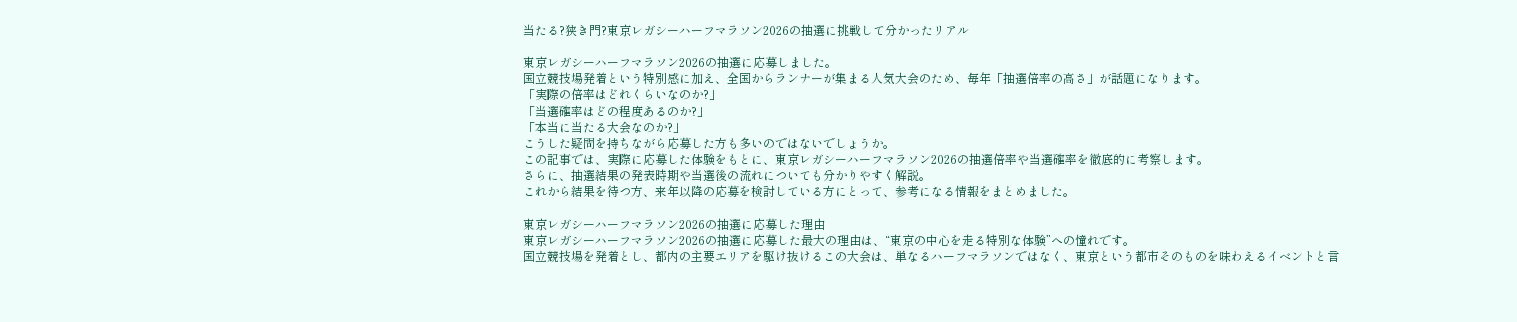当たる?狭き門?東京レガシーハーフマラソン2026の抽選に挑戦して分かったリアル

東京レガシーハーフマラソン2026の抽選に応募しました。
国立競技場発着という特別感に加え、全国からランナーが集まる人気大会のため、毎年「抽選倍率の高さ」が話題になります。
「実際の倍率はどれくらいなのか?」
「当選確率はどの程度あるのか?」
「本当に当たる大会なのか?」
こうした疑問を持ちながら応募した方も多いのではないでしょうか。
この記事では、実際に応募した体験をもとに、東京レガシーハーフマラソン2026の抽選倍率や当選確率を徹底的に考察します。
さらに、抽選結果の発表時期や当選後の流れについても分かりやすく解説。
これから結果を待つ方、来年以降の応募を検討している方にとって、参考になる情報をまとめました。

東京レガシーハーフマラソン2026の抽選に応募した理由
東京レガシーハーフマラソン2026の抽選に応募した最大の理由は、“東京の中心を走る特別な体験”への憧れです。
国立競技場を発着とし、都内の主要エリアを駆け抜けるこの大会は、単なるハーフマラソンではなく、東京という都市そのものを味わえるイベントと言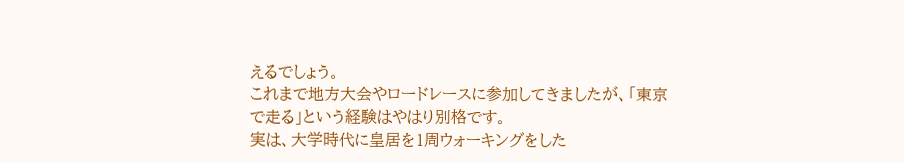えるでしょう。
これまで地方大会やロードレースに参加してきましたが、「東京で走る」という経験はやはり別格です。
実は、大学時代に皇居を1周ウォーキングをした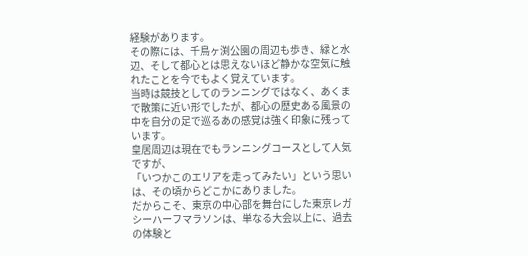経験があります。
その際には、千鳥ヶ渕公園の周辺も歩き、緑と水辺、そして都心とは思えないほど静かな空気に触れたことを今でもよく覚えています。
当時は競技としてのランニングではなく、あくまで散策に近い形でしたが、都心の歴史ある風景の中を自分の足で巡るあの感覚は強く印象に残っています。
皇居周辺は現在でもランニングコースとして人気ですが、
「いつかこのエリアを走ってみたい」という思いは、その頃からどこかにありました。
だからこそ、東京の中心部を舞台にした東京レガシーハーフマラソンは、単なる大会以上に、過去の体験と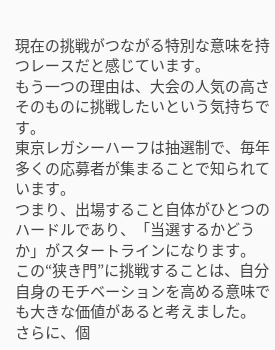現在の挑戦がつながる特別な意味を持つレースだと感じています。
もう一つの理由は、大会の人気の高さそのものに挑戦したいという気持ちです。
東京レガシーハーフは抽選制で、毎年多くの応募者が集まることで知られています。
つまり、出場すること自体がひとつのハードルであり、「当選するかどうか」がスタートラインになります。
この“狭き門”に挑戦することは、自分自身のモチベーションを高める意味でも大きな価値があると考えました。
さらに、個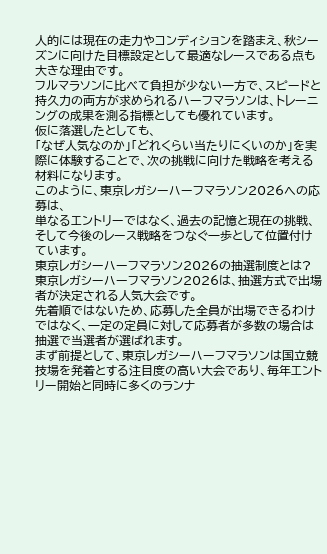人的には現在の走力やコンディションを踏まえ、秋シーズンに向けた目標設定として最適なレースである点も大きな理由です。
フルマラソンに比べて負担が少ない一方で、スピードと持久力の両方が求められるハーフマラソンは、トレーニングの成果を測る指標としても優れています。
仮に落選したとしても、
「なぜ人気なのか」「どれくらい当たりにくいのか」を実際に体験することで、次の挑戦に向けた戦略を考える材料になります。
このように、東京レガシーハーフマラソン2026への応募は、
単なるエントリーではなく、過去の記憶と現在の挑戦、そして今後のレース戦略をつなぐ一歩として位置付けています。
東京レガシーハーフマラソン2026の抽選制度とは?
東京レガシーハーフマラソン2026は、抽選方式で出場者が決定される人気大会です。
先着順ではないため、応募した全員が出場できるわけではなく、一定の定員に対して応募者が多数の場合は抽選で当選者が選ばれます。
まず前提として、東京レガシーハーフマラソンは国立競技場を発着とする注目度の高い大会であり、毎年エントリー開始と同時に多くのランナ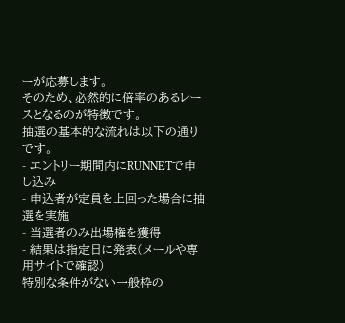ーが応募します。
そのため、必然的に倍率のあるレースとなるのが特徴です。
抽選の基本的な流れは以下の通りです。
- エントリー期間内にRUNNETで申し込み
- 申込者が定員を上回った場合に抽選を実施
- 当選者のみ出場権を獲得
- 結果は指定日に発表(メールや専用サイトで確認)
特別な条件がない一般枠の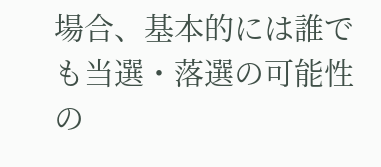場合、基本的には誰でも当選・落選の可能性の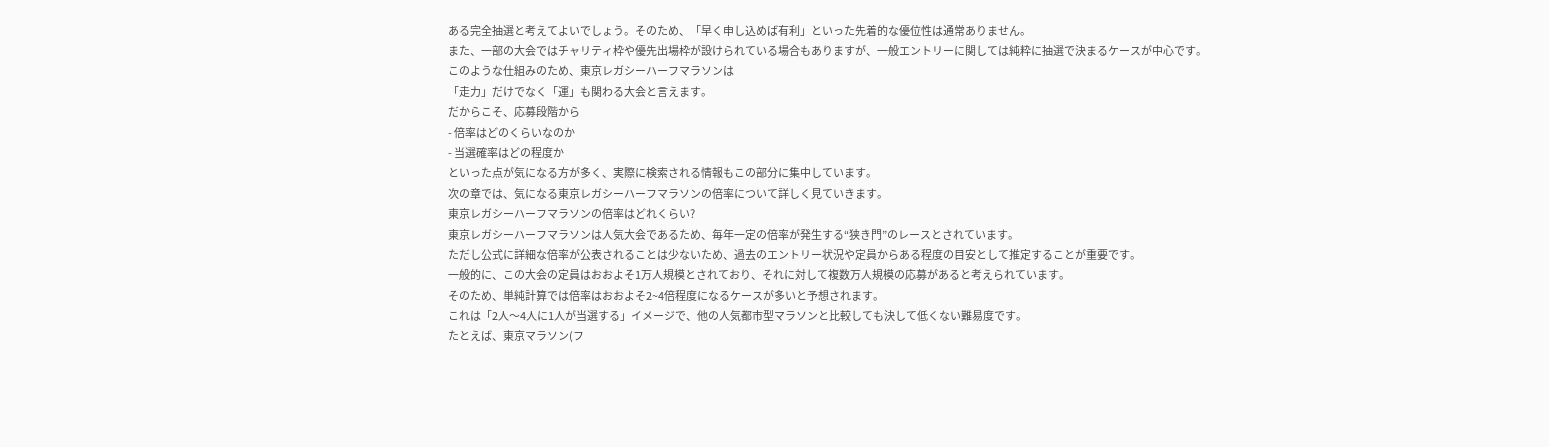ある完全抽選と考えてよいでしょう。そのため、「早く申し込めば有利」といった先着的な優位性は通常ありません。
また、一部の大会ではチャリティ枠や優先出場枠が設けられている場合もありますが、一般エントリーに関しては純粋に抽選で決まるケースが中心です。
このような仕組みのため、東京レガシーハーフマラソンは
「走力」だけでなく「運」も関わる大会と言えます。
だからこそ、応募段階から
- 倍率はどのくらいなのか
- 当選確率はどの程度か
といった点が気になる方が多く、実際に検索される情報もこの部分に集中しています。
次の章では、気になる東京レガシーハーフマラソンの倍率について詳しく見ていきます。
東京レガシーハーフマラソンの倍率はどれくらい?
東京レガシーハーフマラソンは人気大会であるため、毎年一定の倍率が発生する“狭き門”のレースとされています。
ただし公式に詳細な倍率が公表されることは少ないため、過去のエントリー状況や定員からある程度の目安として推定することが重要です。
一般的に、この大会の定員はおおよそ1万人規模とされており、それに対して複数万人規模の応募があると考えられています。
そのため、単純計算では倍率はおおよそ2~4倍程度になるケースが多いと予想されます。
これは「2人〜4人に1人が当選する」イメージで、他の人気都市型マラソンと比較しても決して低くない難易度です。
たとえば、東京マラソン(フ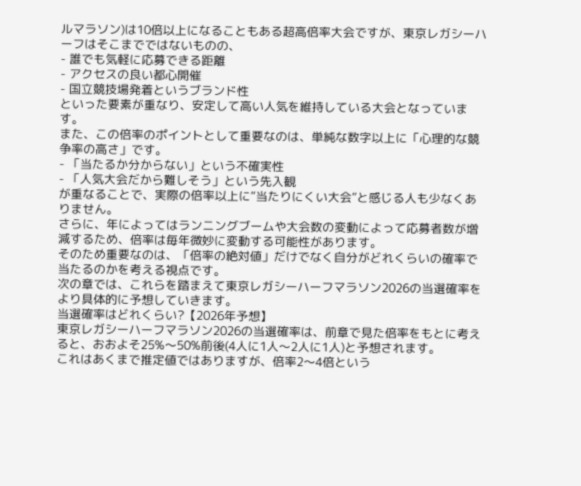ルマラソン)は10倍以上になることもある超高倍率大会ですが、東京レガシーハーフはそこまでではないものの、
- 誰でも気軽に応募できる距離
- アクセスの良い都心開催
- 国立競技場発着というブランド性
といった要素が重なり、安定して高い人気を維持している大会となっています。
また、この倍率のポイントとして重要なのは、単純な数字以上に「心理的な競争率の高さ」です。
- 「当たるか分からない」という不確実性
- 「人気大会だから難しそう」という先入観
が重なることで、実際の倍率以上に“当たりにくい大会”と感じる人も少なくありません。
さらに、年によってはランニングブームや大会数の変動によって応募者数が増減するため、倍率は毎年微妙に変動する可能性があります。
そのため重要なのは、「倍率の絶対値」だけでなく自分がどれくらいの確率で当たるのかを考える視点です。
次の章では、これらを踏まえて東京レガシーハーフマラソン2026の当選確率をより具体的に予想していきます。
当選確率はどれくらい?【2026年予想】
東京レガシーハーフマラソン2026の当選確率は、前章で見た倍率をもとに考えると、おおよそ25%〜50%前後(4人に1人〜2人に1人)と予想されます。
これはあくまで推定値ではありますが、倍率2〜4倍という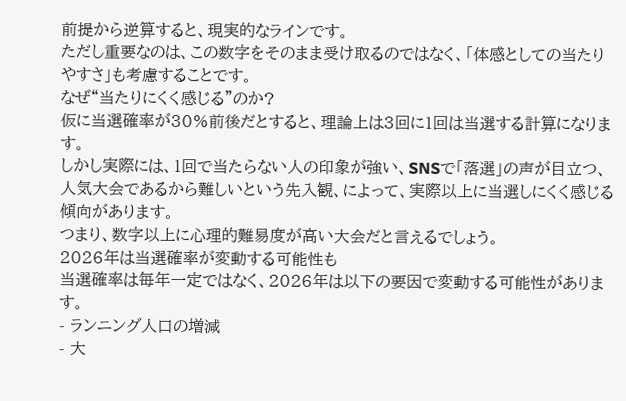前提から逆算すると、現実的なラインです。
ただし重要なのは、この数字をそのまま受け取るのではなく、「体感としての当たりやすさ」も考慮することです。
なぜ“当たりにくく感じる”のか?
仮に当選確率が30%前後だとすると、理論上は3回に1回は当選する計算になります。
しかし実際には、1回で当たらない人の印象が強い、SNSで「落選」の声が目立つ、人気大会であるから難しいという先入観、によって、実際以上に当選しにくく感じる傾向があります。
つまり、数字以上に心理的難易度が高い大会だと言えるでしょう。
2026年は当選確率が変動する可能性も
当選確率は毎年一定ではなく、2026年は以下の要因で変動する可能性があります。
- ランニング人口の増減
- 大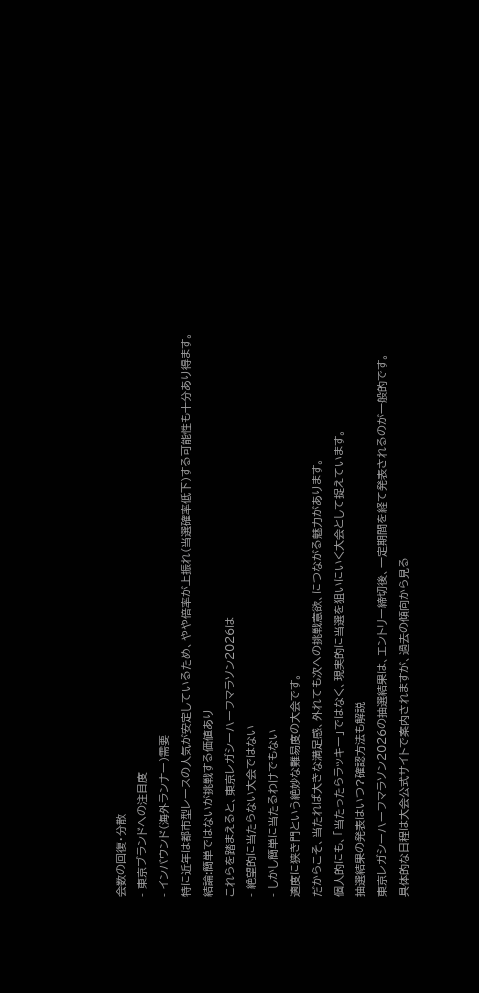会数の回復・分散
- 東京ブランドへの注目度
- インバウンド(海外ランナー)需要
特に近年は都市型レースの人気が安定しているため、やや倍率が上振れ(当選確率低下)する可能性も十分あり得ます。
結論:簡単ではないが挑戦する価値あり
これらを踏まえると、東京レガシーハーフマラソン2026は
- 絶望的に当たらない大会ではない
- しかし簡単に当たるわけでもない
適度に狭き門という絶妙な難易度の大会です。
だからこそ、当たれば大きな満足感、外れても次への挑戦意欲、につながる魅力があります。
個人的にも、「当たったらラッキー」ではなく、現実的に当選を狙いにいく大会として捉えています。
抽選結果の発表はいつ?確認方法も解説
東京レガシーハーフマラソン2026の抽選結果は、エントリー締切後、一定期間を経て発表されるのが一般的です。
具体的な日程は大会公式サイトで案内されますが、過去の傾向から見る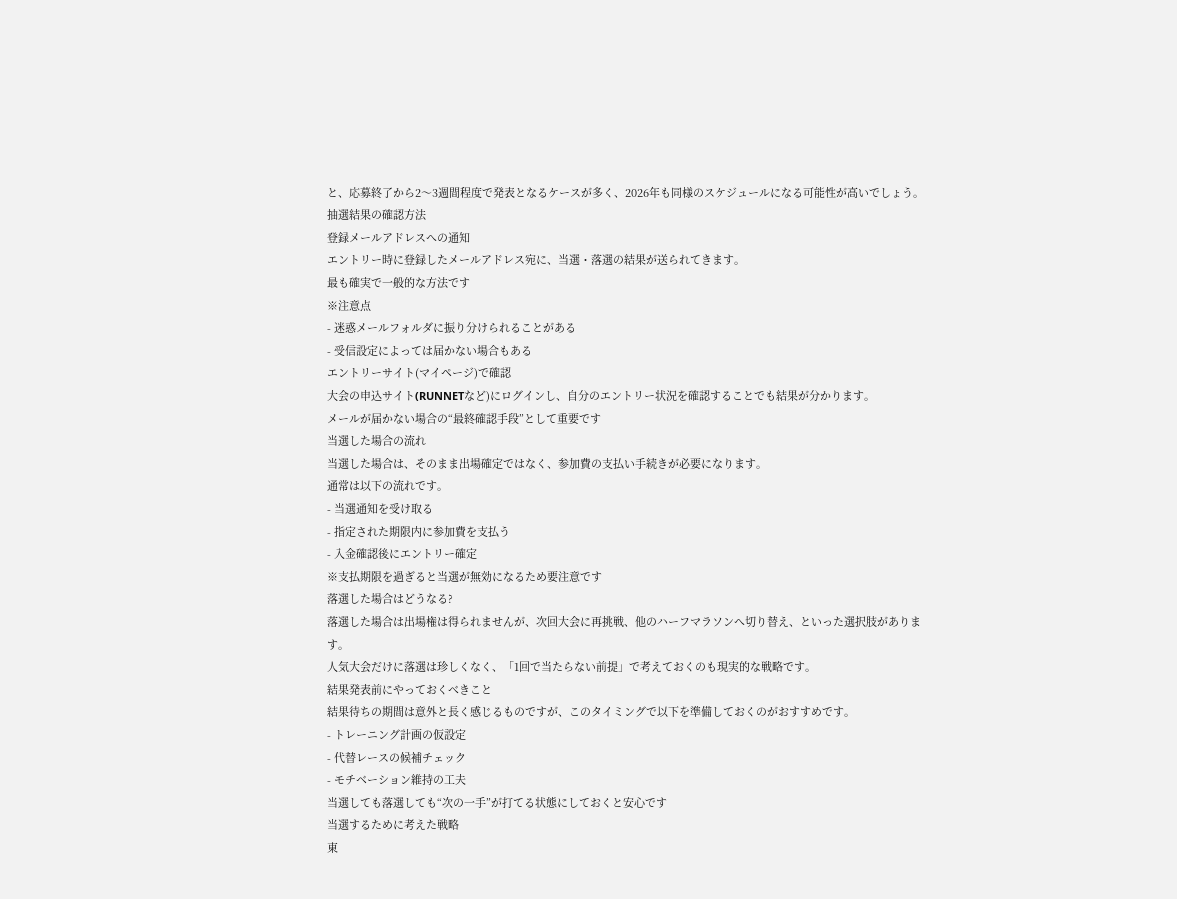と、応募終了から2〜3週間程度で発表となるケースが多く、2026年も同様のスケジュールになる可能性が高いでしょう。
抽選結果の確認方法
登録メールアドレスへの通知
エントリー時に登録したメールアドレス宛に、当選・落選の結果が送られてきます。
最も確実で一般的な方法です
※注意点
- 迷惑メールフォルダに振り分けられることがある
- 受信設定によっては届かない場合もある
エントリーサイト(マイページ)で確認
大会の申込サイト(RUNNETなど)にログインし、自分のエントリー状況を確認することでも結果が分かります。
メールが届かない場合の“最終確認手段”として重要です
当選した場合の流れ
当選した場合は、そのまま出場確定ではなく、参加費の支払い手続きが必要になります。
通常は以下の流れです。
- 当選通知を受け取る
- 指定された期限内に参加費を支払う
- 入金確認後にエントリー確定
※支払期限を過ぎると当選が無効になるため要注意です
落選した場合はどうなる?
落選した場合は出場権は得られませんが、次回大会に再挑戦、他のハーフマラソンへ切り替え、といった選択肢があります。
人気大会だけに落選は珍しくなく、「1回で当たらない前提」で考えておくのも現実的な戦略です。
結果発表前にやっておくべきこと
結果待ちの期間は意外と長く感じるものですが、このタイミングで以下を準備しておくのがおすすめです。
- トレーニング計画の仮設定
- 代替レースの候補チェック
- モチベーション維持の工夫
当選しても落選しても“次の一手”が打てる状態にしておくと安心です
当選するために考えた戦略
東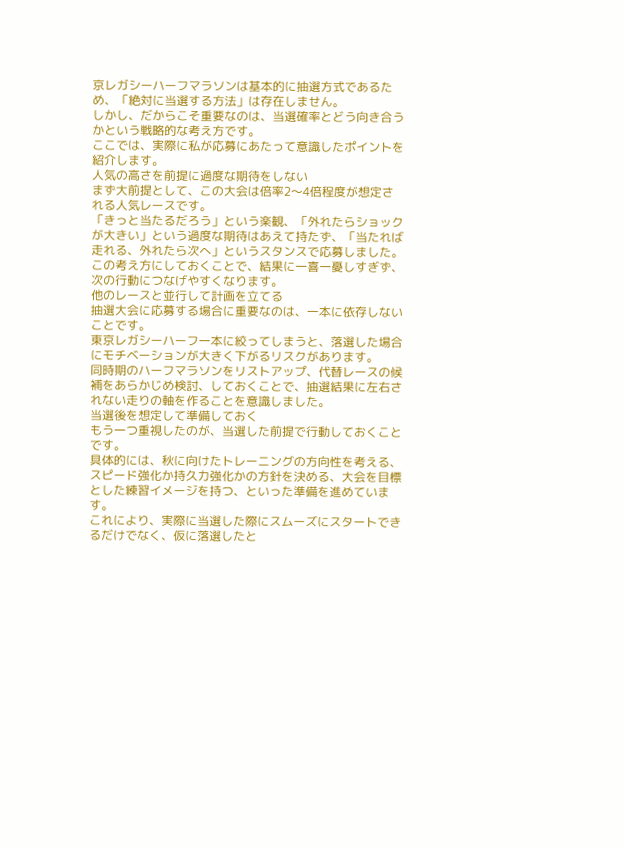京レガシーハーフマラソンは基本的に抽選方式であるため、「絶対に当選する方法」は存在しません。
しかし、だからこそ重要なのは、当選確率とどう向き合うかという戦略的な考え方です。
ここでは、実際に私が応募にあたって意識したポイントを紹介します。
人気の高さを前提に過度な期待をしない
まず大前提として、この大会は倍率2〜4倍程度が想定される人気レースです。
「きっと当たるだろう」という楽観、「外れたらショックが大きい」という過度な期待はあえて持たず、「当たれば走れる、外れたら次へ」というスタンスで応募しました。
この考え方にしておくことで、結果に一喜一憂しすぎず、次の行動につなげやすくなります。
他のレースと並行して計画を立てる
抽選大会に応募する場合に重要なのは、一本に依存しないことです。
東京レガシーハーフ一本に絞ってしまうと、落選した場合にモチベーションが大きく下がるリスクがあります。
同時期のハーフマラソンをリストアップ、代替レースの候補をあらかじめ検討、しておくことで、抽選結果に左右されない走りの軸を作ることを意識しました。
当選後を想定して準備しておく
もう一つ重視したのが、当選した前提で行動しておくことです。
具体的には、秋に向けたトレーニングの方向性を考える、スピード強化か持久力強化かの方針を決める、大会を目標とした練習イメージを持つ、といった準備を進めています。
これにより、実際に当選した際にスムーズにスタートできるだけでなく、仮に落選したと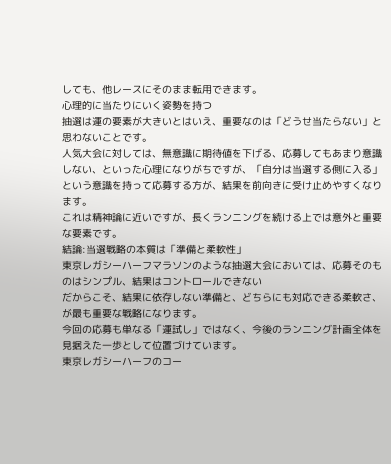しても、他レースにそのまま転用できます。
心理的に当たりにいく姿勢を持つ
抽選は運の要素が大きいとはいえ、重要なのは「どうせ当たらない」と思わないことです。
人気大会に対しては、無意識に期待値を下げる、応募してもあまり意識しない、といった心理になりがちですが、「自分は当選する側に入る」という意識を持って応募する方が、結果を前向きに受け止めやすくなります。
これは精神論に近いですが、長くランニングを続ける上では意外と重要な要素です。
結論:当選戦略の本質は「準備と柔軟性」
東京レガシーハーフマラソンのような抽選大会においては、応募そのものはシンプル、結果はコントロールできない
だからこそ、結果に依存しない準備と、どちらにも対応できる柔軟さ、が最も重要な戦略になります。
今回の応募も単なる「運試し」ではなく、今後のランニング計画全体を見据えた一歩として位置づけています。
東京レガシーハーフのコー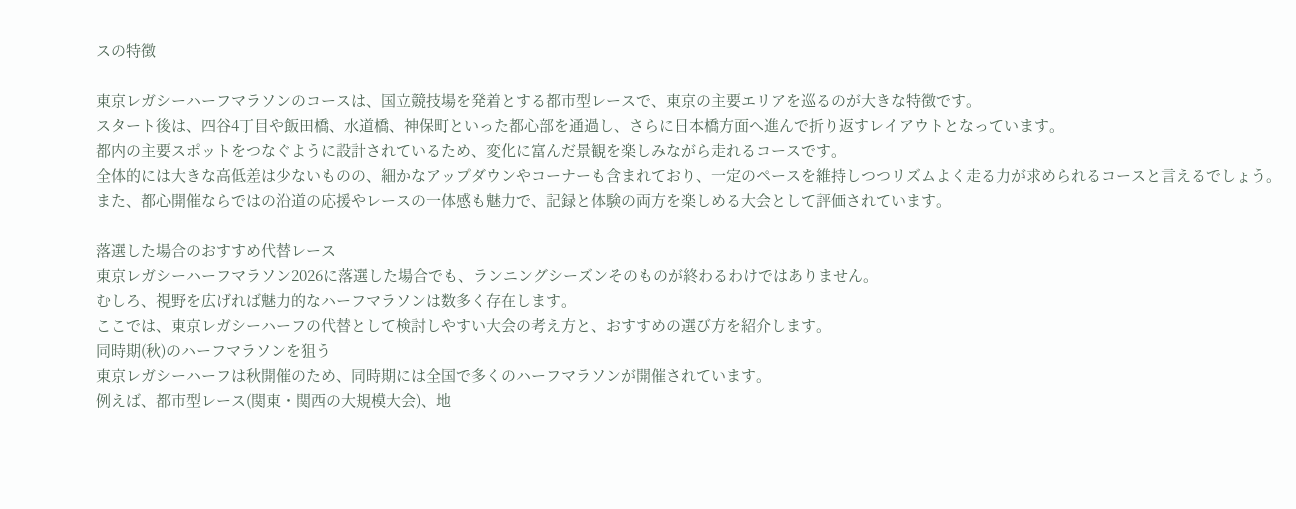スの特徴

東京レガシーハーフマラソンのコースは、国立競技場を発着とする都市型レースで、東京の主要エリアを巡るのが大きな特徴です。
スタート後は、四谷4丁目や飯田橋、水道橋、神保町といった都心部を通過し、さらに日本橋方面へ進んで折り返すレイアウトとなっています。
都内の主要スポットをつなぐように設計されているため、変化に富んだ景観を楽しみながら走れるコースです。
全体的には大きな高低差は少ないものの、細かなアップダウンやコーナーも含まれており、一定のペースを維持しつつリズムよく走る力が求められるコースと言えるでしょう。
また、都心開催ならではの沿道の応援やレースの一体感も魅力で、記録と体験の両方を楽しめる大会として評価されています。

落選した場合のおすすめ代替レース
東京レガシーハーフマラソン2026に落選した場合でも、ランニングシーズンそのものが終わるわけではありません。
むしろ、視野を広げれば魅力的なハーフマラソンは数多く存在します。
ここでは、東京レガシーハーフの代替として検討しやすい大会の考え方と、おすすめの選び方を紹介します。
同時期(秋)のハーフマラソンを狙う
東京レガシーハーフは秋開催のため、同時期には全国で多くのハーフマラソンが開催されています。
例えば、都市型レース(関東・関西の大規模大会)、地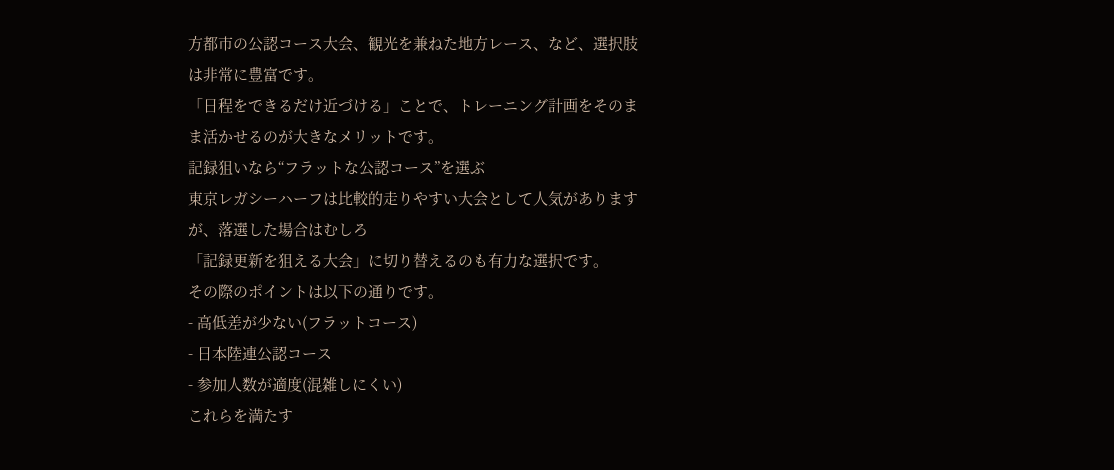方都市の公認コース大会、観光を兼ねた地方レース、など、選択肢は非常に豊富です。
「日程をできるだけ近づける」ことで、トレーニング計画をそのまま活かせるのが大きなメリットです。
記録狙いなら“フラットな公認コース”を選ぶ
東京レガシーハーフは比較的走りやすい大会として人気がありますが、落選した場合はむしろ
「記録更新を狙える大会」に切り替えるのも有力な選択です。
その際のポイントは以下の通りです。
- 高低差が少ない(フラットコース)
- 日本陸連公認コース
- 参加人数が適度(混雑しにくい)
これらを満たす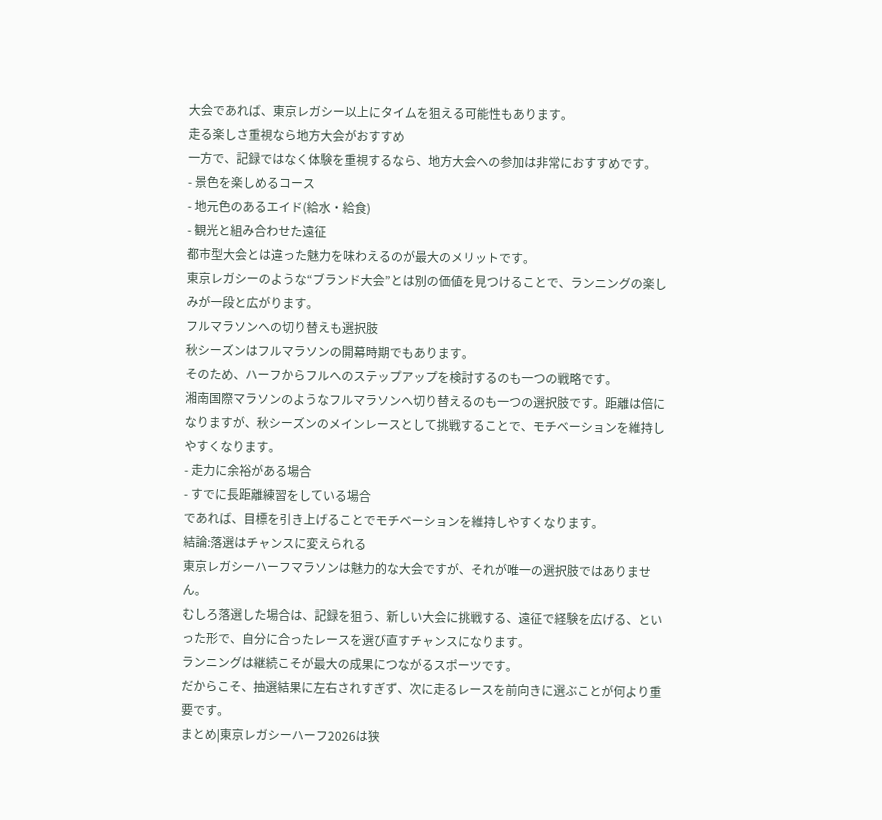大会であれば、東京レガシー以上にタイムを狙える可能性もあります。
走る楽しさ重視なら地方大会がおすすめ
一方で、記録ではなく体験を重視するなら、地方大会への参加は非常におすすめです。
- 景色を楽しめるコース
- 地元色のあるエイド(給水・給食)
- 観光と組み合わせた遠征
都市型大会とは違った魅力を味わえるのが最大のメリットです。
東京レガシーのような“ブランド大会”とは別の価値を見つけることで、ランニングの楽しみが一段と広がります。
フルマラソンへの切り替えも選択肢
秋シーズンはフルマラソンの開幕時期でもあります。
そのため、ハーフからフルへのステップアップを検討するのも一つの戦略です。
湘南国際マラソンのようなフルマラソンへ切り替えるのも一つの選択肢です。距離は倍になりますが、秋シーズンのメインレースとして挑戦することで、モチベーションを維持しやすくなります。
- 走力に余裕がある場合
- すでに長距離練習をしている場合
であれば、目標を引き上げることでモチベーションを維持しやすくなります。
結論:落選はチャンスに変えられる
東京レガシーハーフマラソンは魅力的な大会ですが、それが唯一の選択肢ではありません。
むしろ落選した場合は、記録を狙う、新しい大会に挑戦する、遠征で経験を広げる、といった形で、自分に合ったレースを選び直すチャンスになります。
ランニングは継続こそが最大の成果につながるスポーツです。
だからこそ、抽選結果に左右されすぎず、次に走るレースを前向きに選ぶことが何より重要です。
まとめ|東京レガシーハーフ2026は狭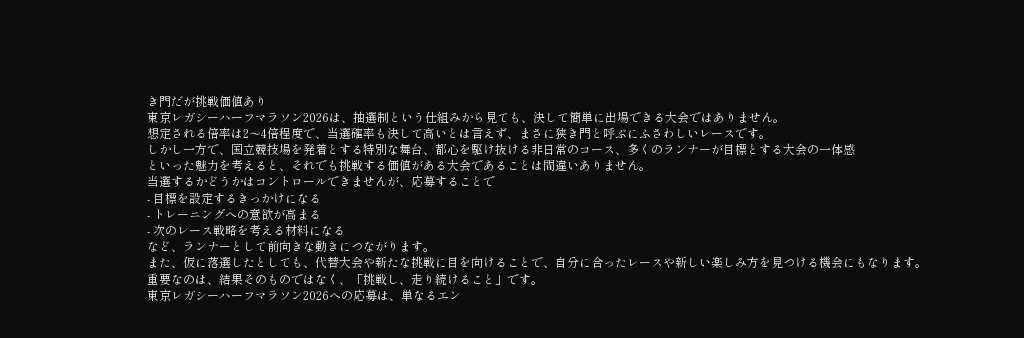き門だが挑戦価値あり
東京レガシーハーフマラソン2026は、抽選制という仕組みから見ても、決して簡単に出場できる大会ではありません。
想定される倍率は2〜4倍程度で、当選確率も決して高いとは言えず、まさに狭き門と呼ぶにふさわしいレースです。
しかし一方で、国立競技場を発着とする特別な舞台、都心を駆け抜ける非日常のコース、多くのランナーが目標とする大会の一体感
といった魅力を考えると、それでも挑戦する価値がある大会であることは間違いありません。
当選するかどうかはコントロールできませんが、応募することで
- 目標を設定するきっかけになる
- トレーニングへの意欲が高まる
- 次のレース戦略を考える材料になる
など、ランナーとして前向きな動きにつながります。
また、仮に落選したとしても、代替大会や新たな挑戦に目を向けることで、自分に合ったレースや新しい楽しみ方を見つける機会にもなります。
重要なのは、結果そのものではなく、「挑戦し、走り続けること」です。
東京レガシーハーフマラソン2026への応募は、単なるエン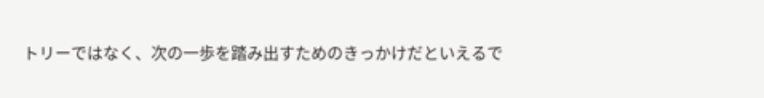トリーではなく、次の一歩を踏み出すためのきっかけだといえるで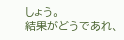しょう。
結果がどうであれ、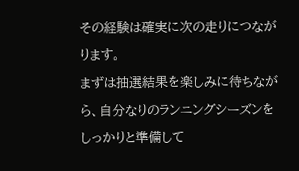その経験は確実に次の走りにつながります。
まずは抽選結果を楽しみに待ちながら、自分なりのランニングシーズンをしっかりと準備して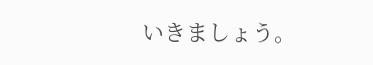いきましょう。